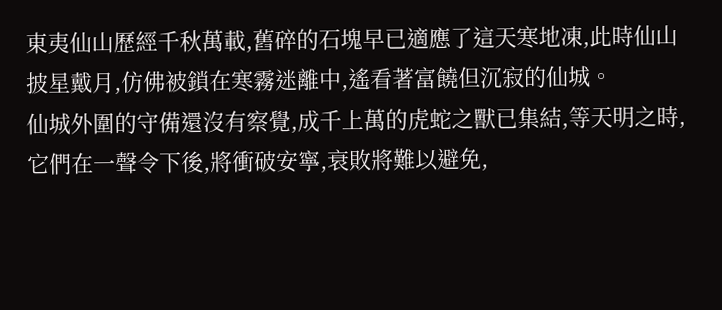東夷仙山歷經千秋萬載,舊碎的石塊早已適應了這天寒地凍,此時仙山披星戴月,仿佛被鎖在寒霧迷離中,遙看著富饒但沉寂的仙城。
仙城外圍的守備還沒有察覺,成千上萬的虎蛇之獸已集結,等天明之時,它們在一聲令下後,將衝破安寧,衰敗將難以避免,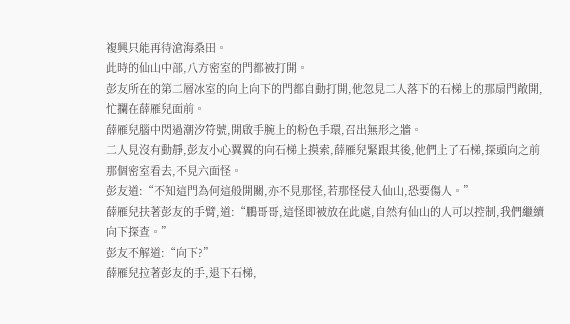複興只能再待滄海桑田。
此時的仙山中部,八方密室的門都被打開。
彭友所在的第二層冰室的向上向下的門都自動打開,他忽見二人落下的石梯上的那扇門敞開,忙攔在薛雁兒面前。
薛雁兒腦中閃過潮汐符號,開啟手腕上的粉色手環,召出無形之牆。
二人見沒有動靜,彭友小心翼翼的向石梯上摸索,薛雁兒緊跟其後,他們上了石梯,探頭向之前那個密室看去,不見六面怪。
彭友道:“不知這門為何這般開關,亦不見那怪,若那怪侵入仙山,恐要傷人。”
薛雁兒扶著彭友的手臂,道:“鵬哥哥,這怪即被放在此處,自然有仙山的人可以控制,我們繼續向下探查。”
彭友不解道:“向下?”
薛雁兒拉著彭友的手,退下石梯,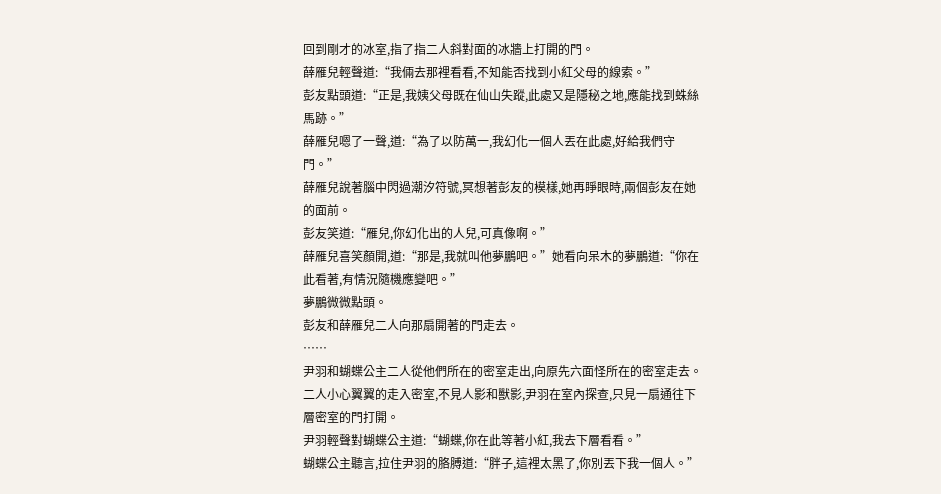回到剛才的冰室,指了指二人斜對面的冰牆上打開的門。
薛雁兒輕聲道:“我倆去那裡看看,不知能否找到小紅父母的線索。”
彭友點頭道:“正是,我姨父母既在仙山失蹤,此處又是隱秘之地,應能找到蛛絲馬跡。”
薛雁兒嗯了一聲,道:“為了以防萬一,我幻化一個人丟在此處,好給我們守門。”
薛雁兒說著腦中閃過潮汐符號,冥想著彭友的模樣,她再睜眼時,兩個彭友在她的面前。
彭友笑道:“雁兒,你幻化出的人兒,可真像啊。”
薛雁兒喜笑顏開,道:“那是,我就叫他夢鵬吧。”她看向呆木的夢鵬道:“你在此看著,有情況隨機應變吧。”
夢鵬微微點頭。
彭友和薛雁兒二人向那扇開著的門走去。
……
尹羽和蝴蝶公主二人從他們所在的密室走出,向原先六面怪所在的密室走去。
二人小心翼翼的走入密室,不見人影和獸影,尹羽在室內探查,只見一扇通往下層密室的門打開。
尹羽輕聲對蝴蝶公主道:“蝴蝶,你在此等著小紅,我去下層看看。”
蝴蝶公主聽言,拉住尹羽的胳膊道:“胖子,這裡太黑了,你別丟下我一個人。”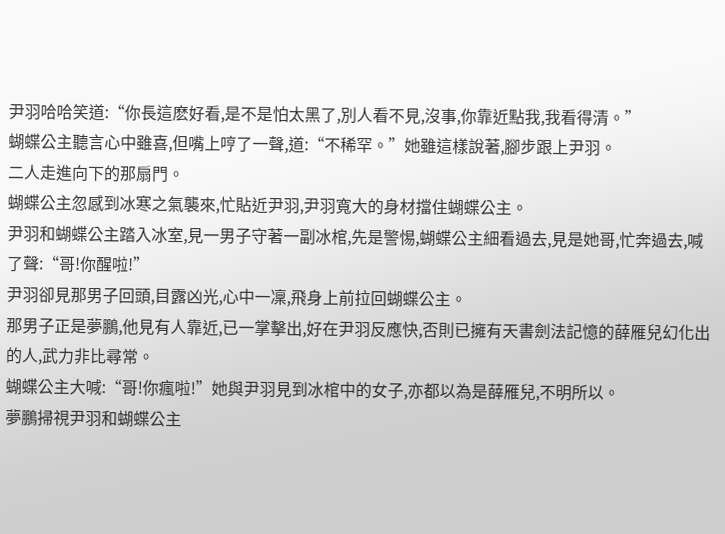尹羽哈哈笑道:“你長這麽好看,是不是怕太黑了,別人看不見,沒事,你靠近點我,我看得清。”
蝴蝶公主聽言心中雖喜,但嘴上哼了一聲,道:“不稀罕。”她雖這樣說著,腳步跟上尹羽。
二人走進向下的那扇門。
蝴蝶公主忽感到冰寒之氣襲來,忙貼近尹羽,尹羽寬大的身材擋住蝴蝶公主。
尹羽和蝴蝶公主踏入冰室,見一男子守著一副冰棺,先是警惕,蝴蝶公主細看過去,見是她哥,忙奔過去,喊了聲:“哥!你醒啦!”
尹羽卻見那男子回頭,目露凶光,心中一凜,飛身上前拉回蝴蝶公主。
那男子正是夢鵬,他見有人靠近,已一掌擊出,好在尹羽反應快,否則已擁有天書劍法記憶的薛雁兒幻化出的人,武力非比尋常。
蝴蝶公主大喊:“哥!你瘋啦!”她與尹羽見到冰棺中的女子,亦都以為是薛雁兒,不明所以。
夢鵬掃視尹羽和蝴蝶公主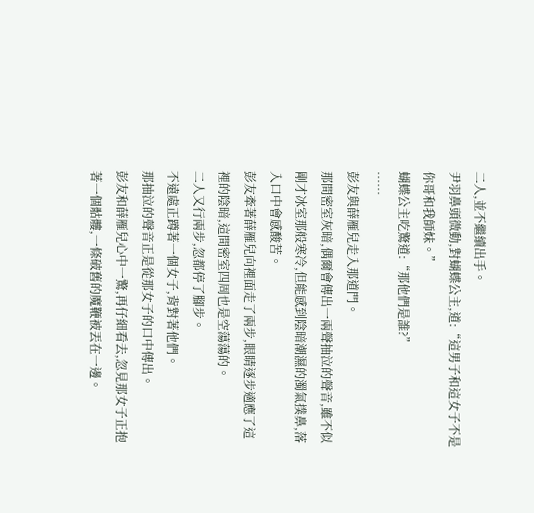二人,並不繼續出手。
尹羽鼻頭微動,對蝴蝶公主,道:“這男子和這女子不是你哥和我師妹。”
蝴蝶公主吃驚道:“那他們是誰?”
……
彭友與薛雁兒走入那道門。
那間密室灰暗,偶爾會傳出一兩聲抽泣的聲音,雖不似剛才冰室那般寒冷,但能感到陰暗潮濕的濁氣撲鼻,落入口中會感酸苦。
彭友牽著薛雁兒向裡面走了兩步,眼睛逐步適應了這裡的陰暗,這間密室四周也是空蕩蕩的。
二人又行兩步,忽都停了腳步。
不遠處正蹲著一個女子,背對著他們。
那抽泣的聲音正是從那女子的口中傳出。
彭友和薛雁兒心中一驚,再仔細看去,忽見那女子正抱著一個骷髏,一條破舊的魔鞭被丟在一邊。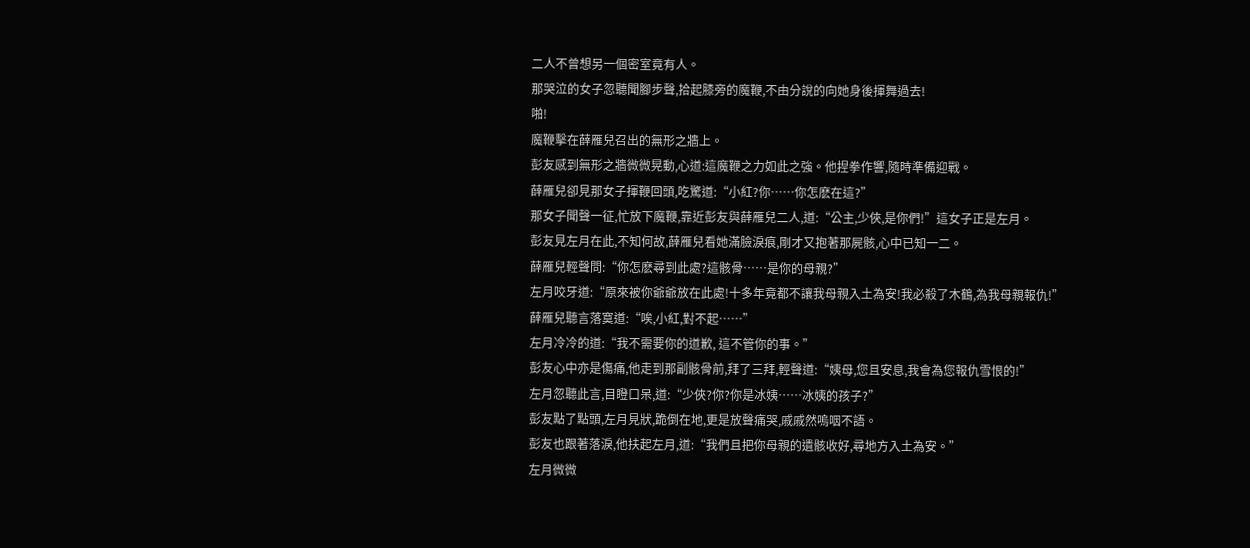二人不曾想另一個密室竟有人。
那哭泣的女子忽聽聞腳步聲,拾起膝旁的魔鞭,不由分說的向她身後揮舞過去!
啪!
魔鞭擊在薛雁兒召出的無形之牆上。
彭友感到無形之牆微微晃動,心道:這魔鞭之力如此之強。他捏拳作響,隨時準備迎戰。
薛雁兒卻見那女子揮鞭回頭,吃驚道:“小紅?你……你怎麽在這?”
那女子聞聲一征,忙放下魔鞭,靠近彭友與薛雁兒二人,道:“公主,少俠,是你們!”這女子正是左月。
彭友見左月在此,不知何故,薛雁兒看她滿臉淚痕,剛才又抱著那屍骸,心中已知一二。
薛雁兒輕聲問:“你怎麽尋到此處?這骸骨……是你的母親?”
左月咬牙道:“原來被你爺爺放在此處!十多年竟都不讓我母親入土為安!我必殺了木鶴,為我母親報仇!”
薛雁兒聽言落寞道:“唉,小紅,對不起……”
左月冷冷的道:“我不需要你的道歉, 這不管你的事。”
彭友心中亦是傷痛,他走到那副骸骨前,拜了三拜,輕聲道:“姨母,您且安息,我會為您報仇雪恨的!”
左月忽聽此言,目瞪口呆,道:“少俠?你?你是冰姨……冰姨的孩子?”
彭友點了點頭,左月見狀,跪倒在地,更是放聲痛哭,戚戚然嗚咽不語。
彭友也跟著落淚,他扶起左月,道:“我們且把你母親的遺骸收好,尋地方入土為安。”
左月微微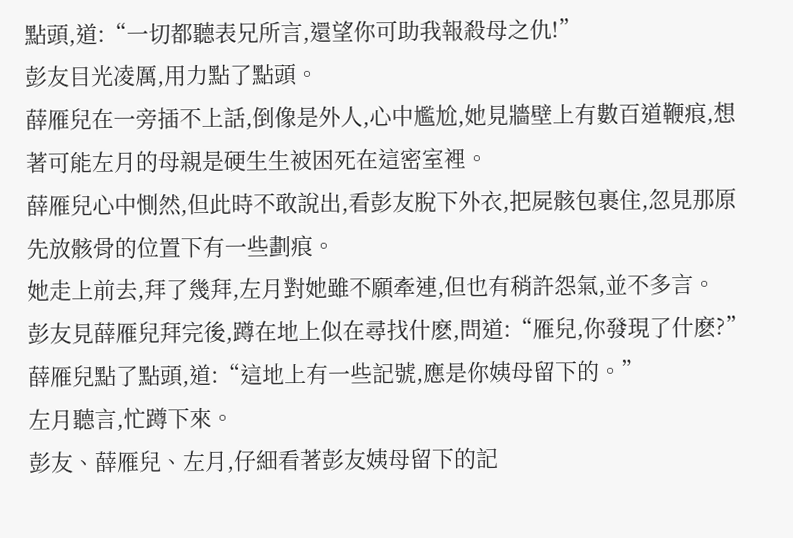點頭,道:“一切都聽表兄所言,還望你可助我報殺母之仇!”
彭友目光凌厲,用力點了點頭。
薛雁兒在一旁插不上話,倒像是外人,心中尷尬,她見牆壁上有數百道鞭痕,想著可能左月的母親是硬生生被困死在這密室裡。
薛雁兒心中惻然,但此時不敢說出,看彭友脫下外衣,把屍骸包裹住,忽見那原先放骸骨的位置下有一些劃痕。
她走上前去,拜了幾拜,左月對她雖不願牽連,但也有稍許怨氣,並不多言。
彭友見薛雁兒拜完後,蹲在地上似在尋找什麽,問道:“雁兒,你發現了什麽?”
薛雁兒點了點頭,道:“這地上有一些記號,應是你姨母留下的。”
左月聽言,忙蹲下來。
彭友、薛雁兒、左月,仔細看著彭友姨母留下的記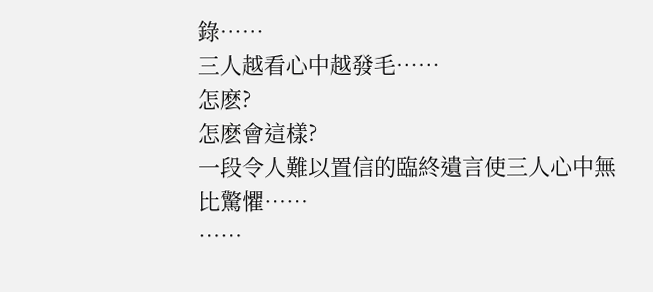錄……
三人越看心中越發毛……
怎麽?
怎麽會這樣?
一段令人難以置信的臨終遺言使三人心中無比驚懼……
……